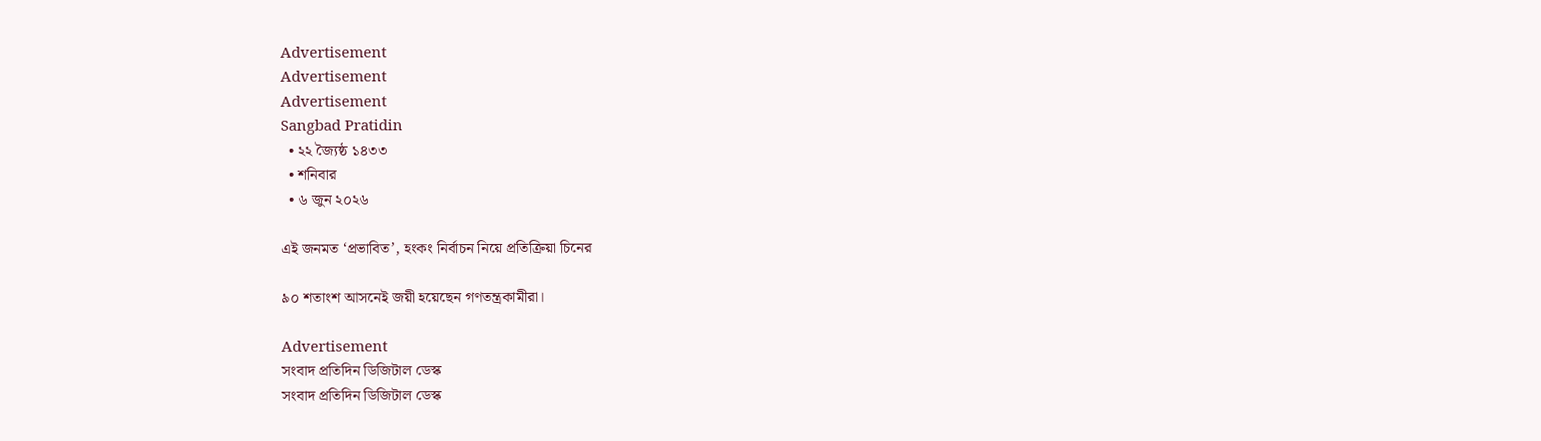Advertisement
Advertisement
Advertisement
Sangbad Pratidin
  • ২২ জ্যৈষ্ঠ ১৪৩৩
  • শনিবার
  • ৬ জুন ২০২৬

এই জনমত ‘প্রভাবিত’, হংকং নির্বাচন নিয়ে প্রতিক্রিয়া চিনের

৯০ শতাংশ আসনেই জয়ী হয়েছেন গণতন্ত্রকামীরা।

Advertisement
সংবাদ প্রতিদিন ডিজিটাল ডেস্ক
সংবাদ প্রতিদিন ডিজিটাল ডেস্ক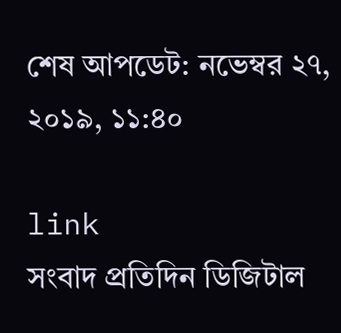শেষ আপডেট: নভেম্বর ২৭, ২০১৯, ১১:৪০

link
সংবাদ প্রতিদিন ডিজিটাল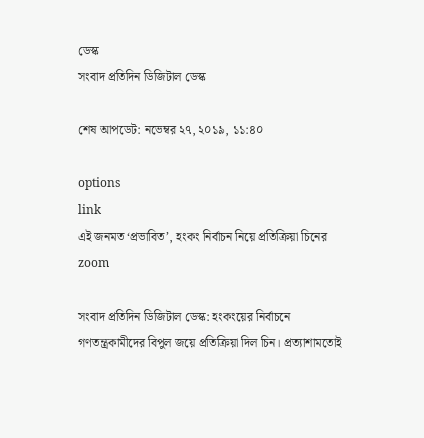ডেস্ক
সংবাদ প্রতিদিন ডিজিটাল ডেস্ক

শেষ আপডেট: নভেম্বর ২৭, ২০১৯, ১১:৪০

options
link
এই জনমত ‘প্রভাবিত’, হংকং নির্বাচন নিয়ে প্রতিক্রিয়া চিনের zoom

সংবাদ প্রতিদিন ডিজিটাল ডেস্ক: হংকংয়ের নির্বাচনে গণতন্ত্রকামীদের বিপুল জয়ে প্রতিক্রিয়া দিল চিন। প্রত্যাশামতোই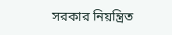সরকার নিয়ন্ত্রিত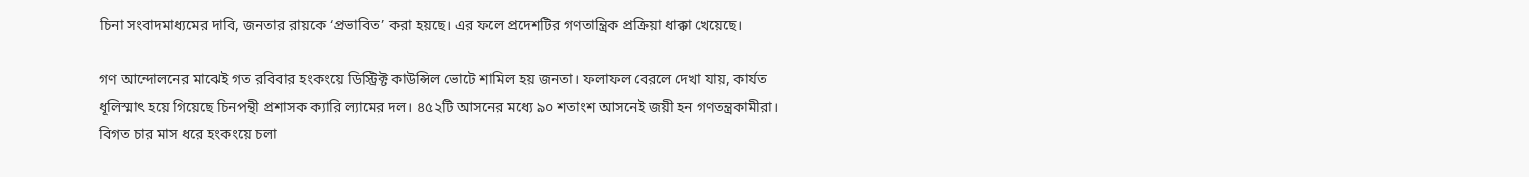চিনা সংবাদমাধ্যমের দাবি, জনতার রায়কে ‘প্রভাবিত’ করা হয়ছে। এর ফলে প্রদেশটির গণতান্ত্রিক প্রক্রিয়া ধাক্কা খেয়েছে।

গণ আন্দোলনের মাঝেই গত রবিবার হংকংয়ে ডিস্ট্রিক্ট কাউন্সিল ভোটে শামিল হয় জনতা। ফলাফল বেরলে দেখা যায়, কার্যত ধূলিস্মাৎ হয়ে গিয়েছে চিনপন্থী প্রশাসক ক্যারি ল্যামের দল। ৪৫২টি আসনের মধ্যে ৯০ শতাংশ আসনেই জয়ী হন গণতন্ত্রকামীরা। বিগত চার মাস ধরে হংকংয়ে চলা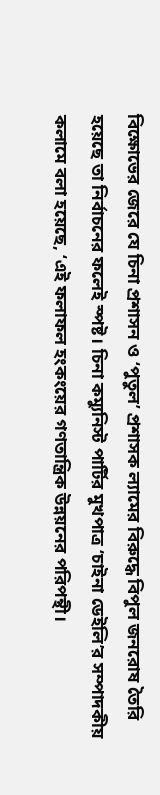বিক্ষোভের জেরে যে চিনা প্রশাসন ও ‘পুতুল’ প্রশাসক ল্যামের বিরুদ্ধে বিপুল জনরোষ তৈরি হয়েছে তা নির্বাচনের ফলেই স্পষ্ট। চিনা কম্যুনিস্ট পার্টির মুখপাত্র ‘চাইনা ডেইলি’র সম্পাদকীয় কলামে বলা হয়েছে, ‘এই ফলাফল হংকংয়ের গণতান্ত্রিক উন্নয়নের পরিপন্থী।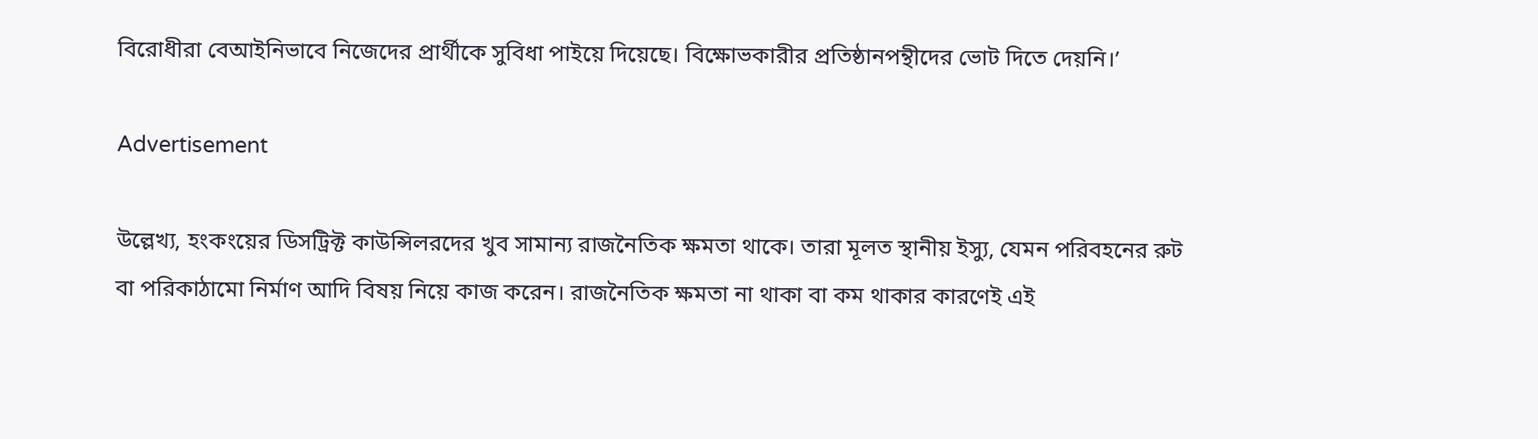বিরোধীরা বেআইনিভাবে নিজেদের প্রার্থীকে সুবিধা পাইয়ে দিয়েছে। বিক্ষোভকারীর প্রতিষ্ঠানপন্থীদের ভোট দিতে দেয়নি।’

Advertisement

উল্লেখ্য, হংকংয়ের ডিসট্রিক্ট কাউন্সিলরদের খুব সামান্য রাজনৈতিক ক্ষমতা থাকে। তারা মূলত স্থানীয় ইস্যু, যেমন পরিবহনের রুট বা পরিকাঠামো নির্মাণ আদি বিষয় নিয়ে কাজ করেন। রাজনৈতিক ক্ষমতা না থাকা বা কম থাকার কারণেই এই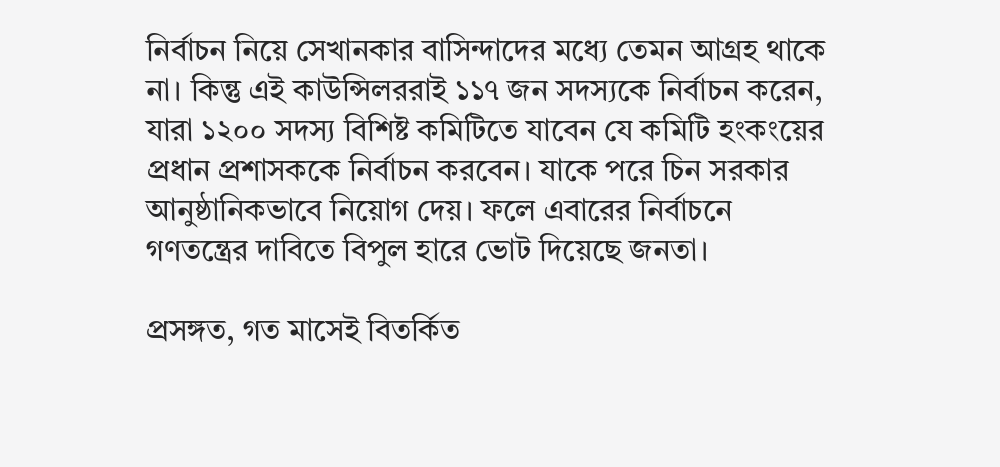নির্বাচন নিয়ে সেখানকার বাসিন্দাদের মধ্যে তেমন আগ্রহ থাকে না। কিন্তু এই কাউন্সিলররাই ১১৭ জন সদস্যকে নির্বাচন করেন, যারা ১২০০ সদস্য বিশিষ্ট কমিটিতে যাবেন যে কমিটি হংকংয়ের প্রধান প্রশাসককে নির্বাচন করবেন। যাকে পরে চিন সরকার আনুষ্ঠানিকভাবে নিয়োগ দেয়। ফলে এবারের নির্বাচনে গণতন্ত্রের দাবিতে বিপুল হারে ভোট দিয়েছে জনতা।

প্রসঙ্গত, গত মাসেই বিতর্কিত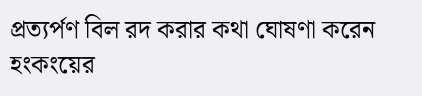প্রত্যর্পণ বিল রদ করার কথা ঘোষণা করেন হংকংয়ের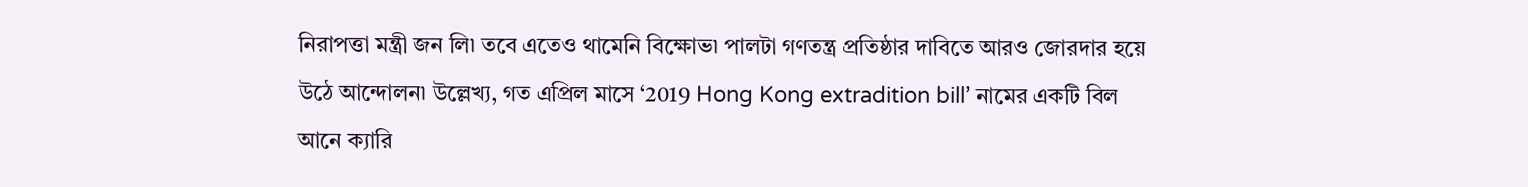নিরাপত্তা মন্ত্রী জন লি৷ তবে এতেও থামেনি বিক্ষোভ৷ পালটা গণতন্ত্র প্রতিষ্ঠার দাবিতে আরও জোরদার হয়ে উঠে আন্দোলন৷ উল্লেখ্য, গত এপ্রিল মাসে ‘2019 Hong Kong extradition bill’ নামের একটি বিল আনে ক্যারি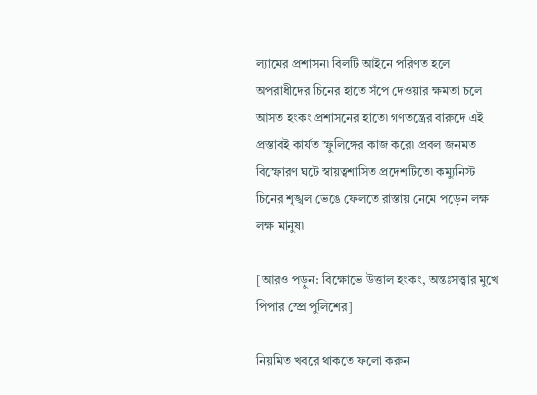ল্যামের প্রশাসন৷ বিলটি আইনে পরিণত হলে অপরাধীদের চিনের হাতে সঁপে দেওয়ার ক্ষমতা চলে আসত হংকং প্রশাসনের হাতে৷ গণতন্ত্রের বারুদে এই প্রস্তাবই কার্যত স্ফুলিঙ্গের কাজ করে৷ প্রবল জনমত বিস্ফোরণ ঘটে স্বায়ত্বশাসিত প্রদেশটিতে৷ কম্যুনিস্ট চিনের শৃঙ্খল ভেঙে ফেলতে রাস্তায় নেমে পড়েন লক্ষ লক্ষ মানুষ৷

[আরও পড়ুন: বিক্ষোভে উত্তাল হংকং, অন্তঃসত্ত্বার মুখে পিপার স্প্রে পুলিশের]

নিয়মিত খবরে থাকতে ফলো করুন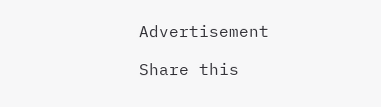Advertisement

Share this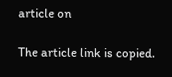article on

The article link is copied.